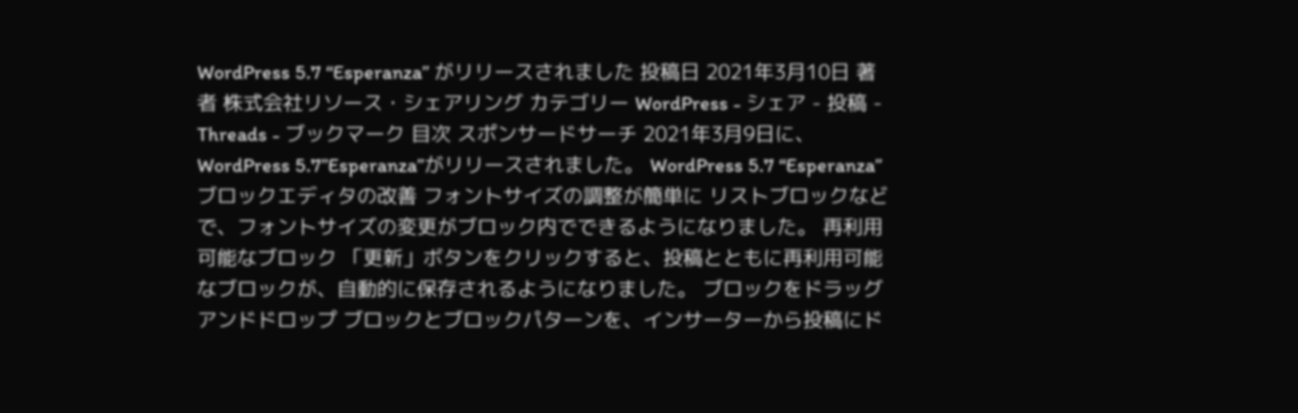WordPress 5.7 “Esperanza” がリリースされました 投稿日 2021年3月10日 著者 株式会社リソース・シェアリング カテゴリー WordPress - シェア - 投稿 - Threads - ブックマーク 目次 スポンサードサーチ 2021年3月9日に、WordPress 5.7”Esperanza”がリリースされました。 WordPress 5.7 “Esperanza” ブロックエディタの改善 フォントサイズの調整が簡単に リストブロックなどで、フォントサイズの変更がブロック内でできるようになりました。 再利用可能なブロック 「更新」ボタンをクリックすると、投稿とともに再利用可能なブロックが、自動的に保存されるようになりました。 ブロックをドラッグアンドドロップ ブロックとブロックパターンを、インサーターから投稿にド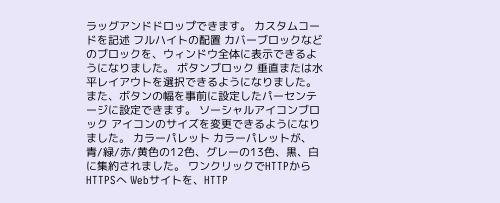ラッグアンドドロップできます。 カスタムコードを記述 フルハイトの配置 カバーブロックなどのブロックを、ウィンドウ全体に表示できるようになりました。 ボタンブロック 垂直または水平レイアウトを選択できるようになりました。 また、ボタンの幅を事前に設定したパーセンテージに設定できます。 ソーシャルアイコンブロック アイコンのサイズを変更できるようになりました。 カラーパレット カラーパレットが、青/緑/赤/黄色の12色、グレーの13色、黒、白に集約されました。 ワンクリックでHTTPからHTTPSへ Webサイトを、HTTP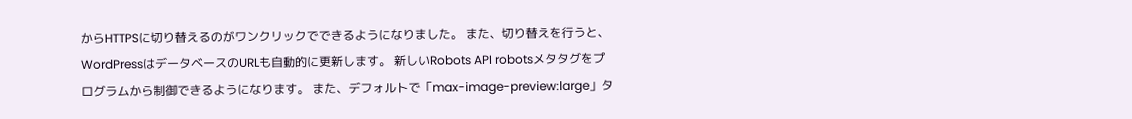からHTTPSに切り替えるのがワンクリックでできるようになりました。 また、切り替えを行うと、WordPressはデータベースのURLも自動的に更新します。 新しいRobots API robotsメタタグをプログラムから制御できるようになります。 また、デフォルトで「max-image-preview:large」タ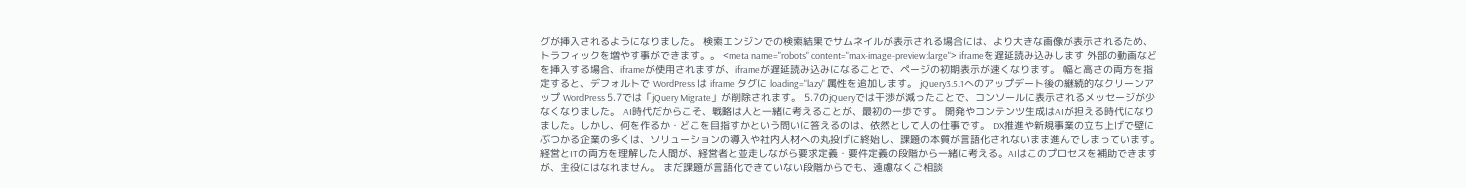グが挿入されるようになりました。 検索エンジンでの検索結果でサムネイルが表示される場合には、より大きな画像が表示されるため、トラフィックを増やす事ができます。。 <meta name="robots" content="max-image-preview:large"> iframeを遅延読み込みします 外部の動画などを挿入する場合、iframeが使用されますが、iframeが遅延読み込みになることで、ページの初期表示が速くなります。 幅と高さの両方を指定すると、デフォルトで WordPress は iframe タグに loading="lazy" 属性を追加します。 jQuery3.5.1へのアップデート後の継続的なクリーンアップ WordPress 5.7では「jQuery Migrate」が削除されます。 5.7のjQueryでは干渉が減ったことで、コンソールに表示されるメッセージが少なくなりました。 AI時代だからこそ、戦略は人と一緒に考えることが、最初の一歩です。 開発やコンテンツ生成はAIが担える時代になりました。しかし、何を作るか・どこを目指すかという問いに答えるのは、依然として人の仕事です。 DX推進や新規事業の立ち上げで壁にぶつかる企業の多くは、ソリューションの導入や社内人材への丸投げに終始し、課題の本質が言語化されないまま進んでしまっています。 経営とITの両方を理解した人間が、経営者と並走しながら要求定義・要件定義の段階から一緒に考える。AIはこのプロセスを補助できますが、主役にはなれません。 まだ課題が言語化できていない段階からでも、遠慮なくご相談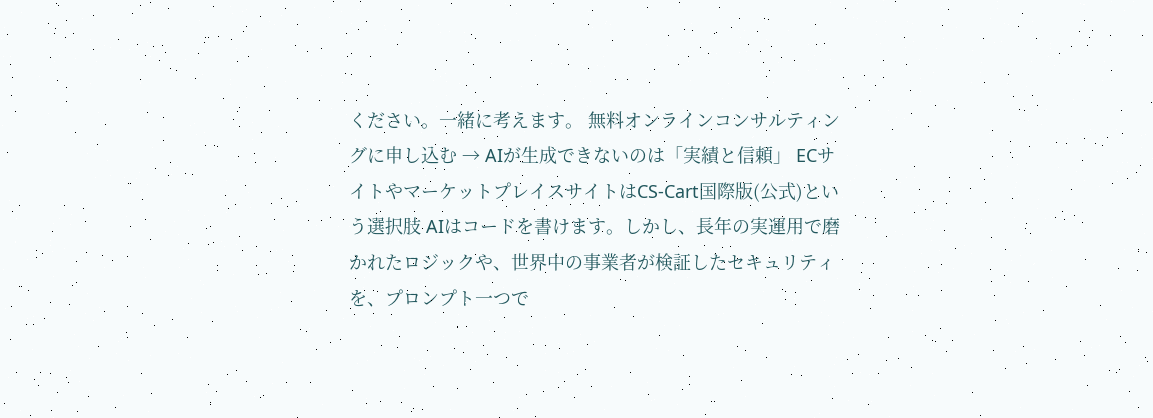ください。一緒に考えます。 無料オンラインコンサルティングに申し込む → AIが生成できないのは「実績と信頼」 ECサイトやマーケットプレイスサイトはCS-Cart国際版(公式)という選択肢 AIはコードを書けます。しかし、長年の実運用で磨かれたロジックや、世界中の事業者が検証したセキュリティを、プロンプト一つで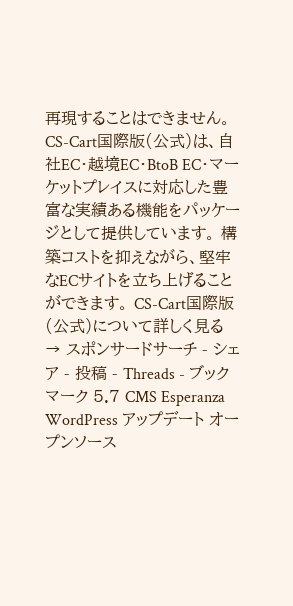再現することはできません。 CS-Cart国際版(公式)は、自社EC・越境EC・BtoB EC・マーケットプレイスに対応した豊富な実績ある機能をパッケージとして提供しています。 構築コストを抑えながら、堅牢なECサイトを立ち上げることができます。 CS-Cart国際版(公式)について詳しく見る → スポンサードサーチ - シェア - 投稿 - Threads - ブックマーク 5.7 CMS Esperanza WordPress アップデート オープンソース